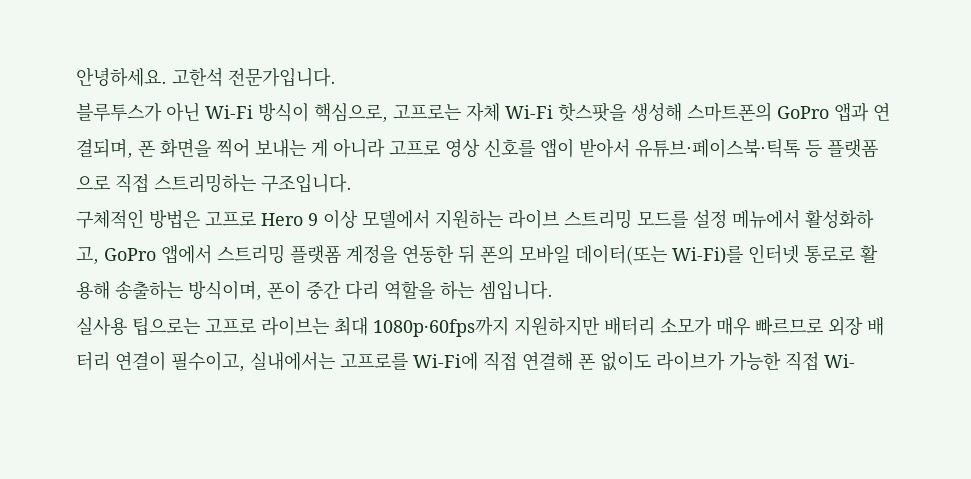안녕하세요. 고한석 전문가입니다.
블루투스가 아닌 Wi-Fi 방식이 핵심으로, 고프로는 자체 Wi-Fi 핫스팟을 생성해 스마트폰의 GoPro 앱과 연결되며, 폰 화면을 찍어 보내는 게 아니라 고프로 영상 신호를 앱이 받아서 유튜브·페이스북·틱톡 등 플랫폼으로 직접 스트리밍하는 구조입니다.
구체적인 방법은 고프로 Hero 9 이상 모델에서 지원하는 라이브 스트리밍 모드를 설정 메뉴에서 활성화하고, GoPro 앱에서 스트리밍 플랫폼 계정을 연동한 뒤 폰의 모바일 데이터(또는 Wi-Fi)를 인터넷 통로로 활용해 송출하는 방식이며, 폰이 중간 다리 역할을 하는 셈입니다.
실사용 팁으로는 고프로 라이브는 최대 1080p·60fps까지 지원하지만 배터리 소모가 매우 빠르므로 외장 배터리 연결이 필수이고, 실내에서는 고프로를 Wi-Fi에 직접 연결해 폰 없이도 라이브가 가능한 직접 Wi-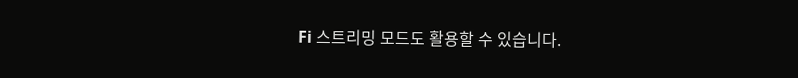Fi 스트리밍 모드도 활용할 수 있습니다.